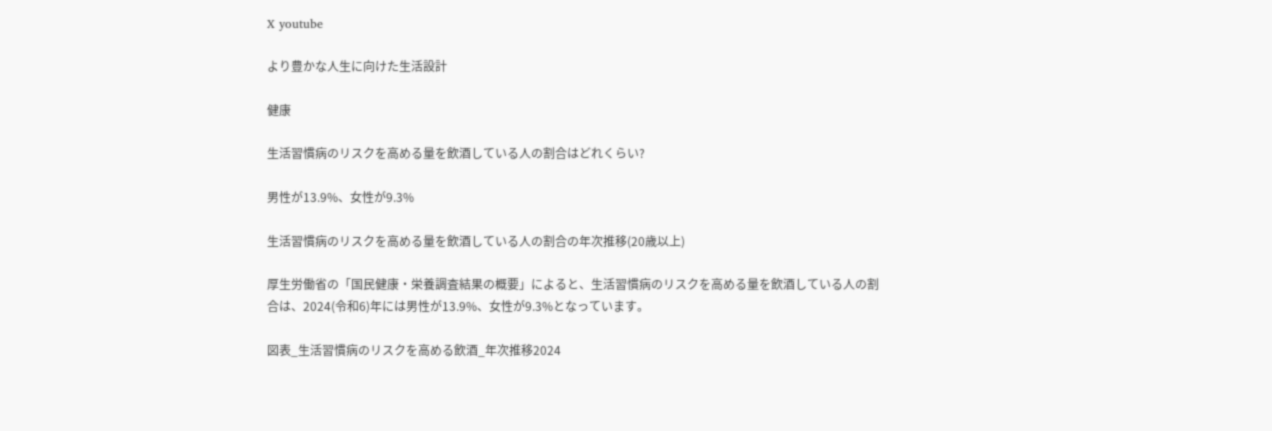X youtube

より豊かな人生に向けた生活設計

健康

生活習慣病のリスクを高める量を飲酒している人の割合はどれくらい?

男性が13.9%、女性が9.3%

生活習慣病のリスクを高める量を飲酒している人の割合の年次推移(20歳以上)

厚生労働省の「国民健康・栄養調査結果の概要」によると、生活習慣病のリスクを高める量を飲酒している人の割合は、2024(令和6)年には男性が13.9%、女性が9.3%となっています。

図表_生活習慣病のリスクを高める飲酒_年次推移2024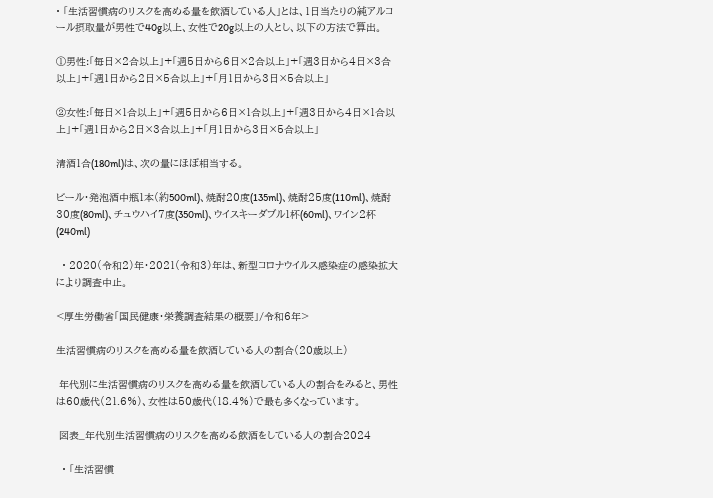• 「生活習慣病のリスクを高める量を飲酒している人」とは、1日当たりの純アルコール摂取量が男性で40g以上、女性で20g以上の人とし、以下の方法で算出。

①男性:「毎日×2合以上」+「週5日から6日×2合以上」+「週3日から4日×3合以上」+「週1日から2日×5合以上」+「月1日から3日×5合以上」

②女性:「毎日×1合以上」+「週5日から6日×1合以上」+「週3日から4日×1合以上」+「週1日から2日×3合以上」+「月1日から3日×5合以上」

清酒1合(180ml)は、次の量にほぼ相当する。

ビール・発泡酒中瓶1本(約500ml)、焼酎20度(135ml)、焼酎25度(110ml)、焼酎30度(80ml)、チュウハイ7度(350ml)、ウイスキーダブル1杯(60ml)、ワイン2杯(240ml)

  • 2020(令和2)年・2021(令和3)年は、新型コロナウイルス感染症の感染拡大により調査中止。

<厚生労働省「国民健康・栄養調査結果の概要」/令和6年>

生活習慣病のリスクを高める量を飲酒している人の割合(20歳以上)

 年代別に生活習慣病のリスクを高める量を飲酒している人の割合をみると、男性は60歳代(21.6%)、女性は50歳代(18.4%)で最も多くなっています。

 図表_年代別生活習慣病のリスクを高める飲酒をしている人の割合2024

  • 「生活習慣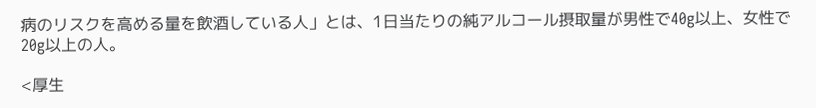病のリスクを高める量を飲酒している人」とは、1日当たりの純アルコール摂取量が男性で40g以上、女性で20g以上の人。

<厚生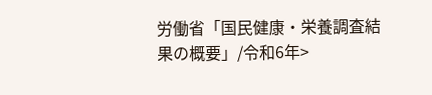労働省「国民健康・栄養調査結果の概要」/令和6年>